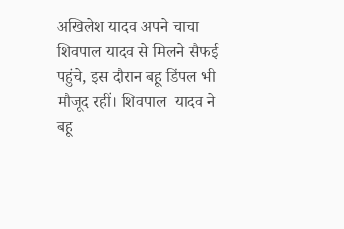अखिलेश यादव अपने चाचा शिवपाल यादव से मिलने सैफई पहुंचे, इस दौरान बहू डिंपल भी मौजूद रहीं। शिवपाल  यादव ने बहू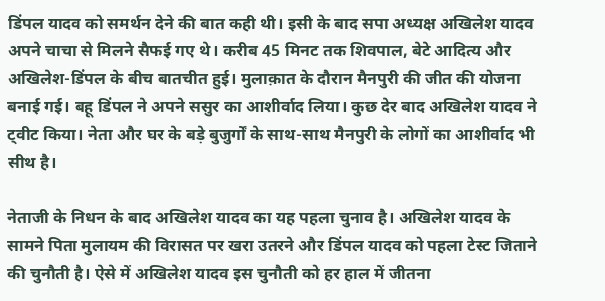डिंपल यादव को समर्थन देने की बात कही थी। इसी के बाद सपा अध्यक्ष अखिलेश यादव अपने चाचा से मिलने सैफई गए थे। करीब 45 मिनट तक शिवपाल, बेटे आदित्य और अखिलेश-डिंपल के बीच बातचीत हुई। मुलाक़ात के दौरान मैनपुरी की जीत की योजना बनाई गई। बहू डिंपल ने अपने ससुर का आशीर्वाद लिया। कुछ देर बाद अखिलेश यादव ने ट्वीट किया। नेता और घर के बड़े बुजुर्गों के साथ-साथ मैनपुरी के लोगों का आशीर्वाद भी सीथ है।

नेताजी के निधन के बाद अखिलेश यादव का यह पहला चुनाव है। अखिलेश यादव के सामने पिता मुलायम की विरासत पर खरा उतरने और डिंपल यादव को पहला टेस्ट जिताने की चुनौती है। ऐसे में अखिलेश यादव इस चुनौती को हर हाल में जीतना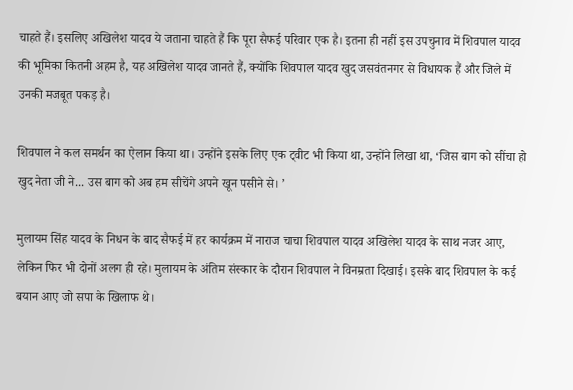चाहते हैं। इसलिए अखिलेश यादव ये जताना चाहते हैं कि पूरा सैफई परिवार एक है। इतना ही नहीं इस उपचुनाव में शिवपाल यादव की भूमिका कितनी अहम है, यह अखिलेश यादव जानते हैं, क्योंकि शिवपाल यादव खुद जसवंतनगर से विधायक हैं और जिले में उनकी मजबूत पकड़ है।

शिवपाल ने कल समर्थन का ऐलान किया था। उन्होंने इसके लिए एक ट्वीट भी किया था, उन्होंने लिखा था, ‘जिस बाग को सींचा हो खुद नेता जी ने... उस बाग को अब हम सीचेंगे अपने खून पसीने से। ’

मुलायम सिंह यादव के निधन के बाद सैफई में हर कार्यक्रम में नाराज चाचा शिवपाल यादव अखिलेश यादव के साथ नजर आए, लेकिन फिर भी दोनों अलग ही रहे। मुलायम के अंतिम संस्कार के दौरान शिवपाल ने विनम्रता दिखाई। इसके बाद शिवपाल के कई बयान आए जो सपा के खिलाफ थे।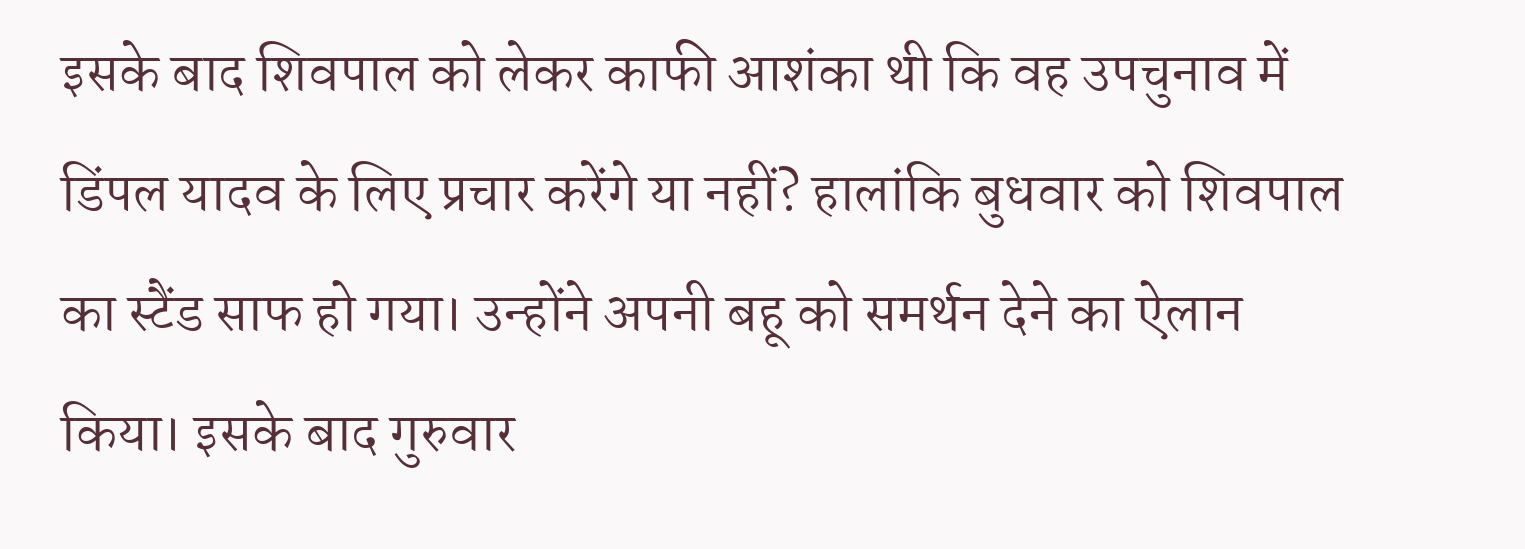इसके बाद शिवपाल को लेकर काफी आशंका थी कि वह उपचुनाव में डिंपल यादव के लिए प्रचार करेंगे या नहीं? हालांकि बुधवार को शिवपाल का स्टैंड साफ हो गया। उन्होंने अपनी बहू को समर्थन देने का ऐलान किया। इसके बाद गुरुवार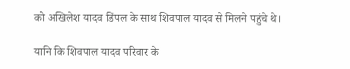को अखिलेश यादव डिंपल के साथ शिवपाल यादव से मिलने पहुंचे थे।

यानि कि शिवपाल यादव परिवार के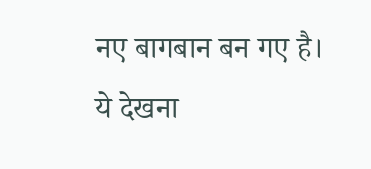नए बागबान बन गए है। ये देखना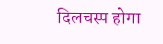दिलचस्प होगा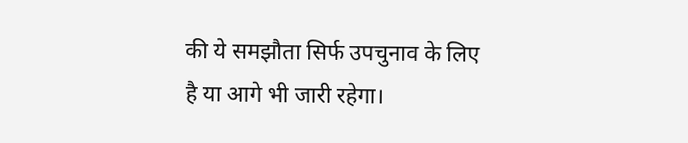की ये समझौता सिर्फ उपचुनाव के लिए है या आगे भी जारी रहेगा।